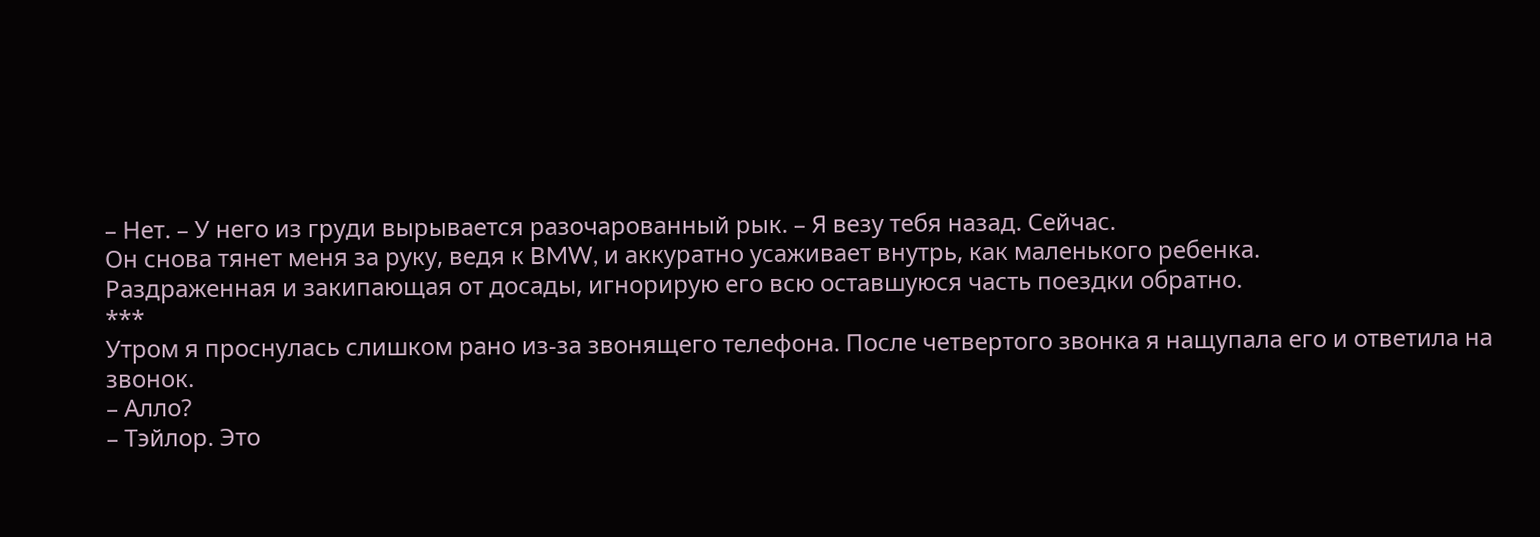– Нет. – У него из груди вырывается разочарованный рык. – Я везу тебя назад. Сейчас.
Он снова тянет меня за руку, ведя к BMW, и аккуратно усаживает внутрь, как маленького ребенка.
Раздраженная и закипающая от досады, игнорирую его всю оставшуюся часть поездки обратно.
***
Утром я проснулась слишком рано из-за звонящего телефона. После четвертого звонка я нащупала его и ответила на звонок.
– Алло?
– Тэйлор. Это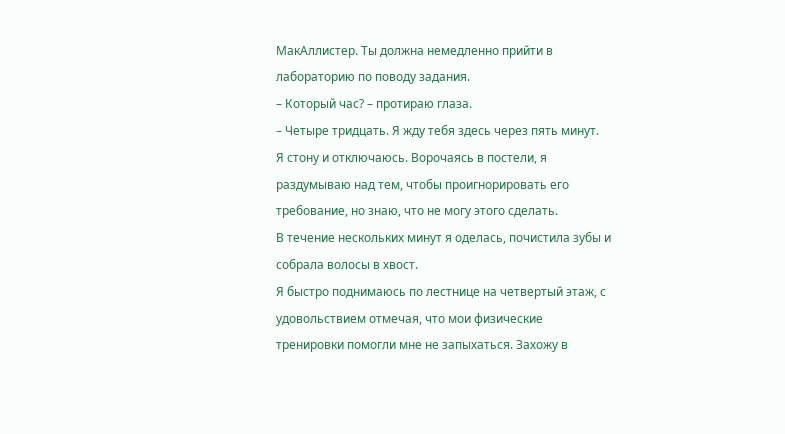МакАллистер. Ты должна немедленно прийти в лабораторию по поводу задания.
– Который час? – протираю глаза.
– Четыре тридцать. Я жду тебя здесь через пять минут.
Я стону и отключаюсь. Ворочаясь в постели, я раздумываю над тем, чтобы проигнорировать его требование, но знаю, что не могу этого сделать.
В течение нескольких минут я оделась, почистила зубы и собрала волосы в хвост.
Я быстро поднимаюсь по лестнице на четвертый этаж, с удовольствием отмечая, что мои физические тренировки помогли мне не запыхаться. Захожу в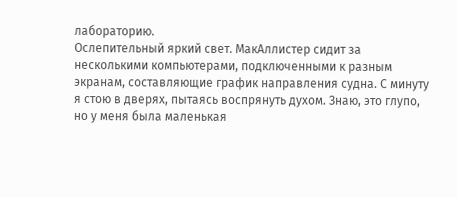лабораторию.
Ослепительный яркий свет. МакАллистер сидит за несколькими компьютерами, подключенными к разным экранам, составляющие график направления судна. С минуту я стою в дверях, пытаясь воспрянуть духом. Знаю, это глупо, но у меня была маленькая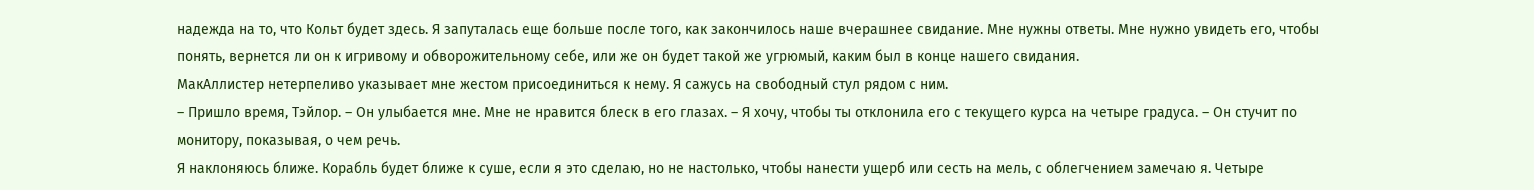надежда на то, что Кольт будет здесь. Я запуталась еще больше после того, как закончилось наше вчерашнее свидание. Мне нужны ответы. Мне нужно увидеть его, чтобы понять, вернется ли он к игривому и обворожительному себе, или же он будет такой же угрюмый, каким был в конце нашего свидания.
МакАллистер нетерпеливо указывает мне жестом присоединиться к нему. Я сажусь на свободный стул рядом с ним.
– Пришло время, Тэйлор. – Он улыбается мне. Мне не нравится блеск в его глазах. – Я хочу, чтобы ты отклонила его с текущего курса на четыре градуса. – Он стучит по монитору, показывая, о чем речь.
Я наклоняюсь ближе. Корабль будет ближе к суше, если я это сделаю, но не настолько, чтобы нанести ущерб или сесть на мель, с облегчением замечаю я. Четыре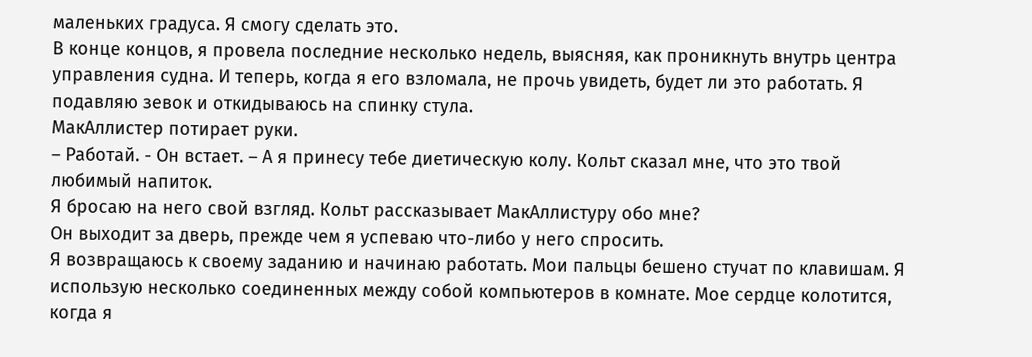маленьких градуса. Я смогу сделать это.
В конце концов, я провела последние несколько недель, выясняя, как проникнуть внутрь центра управления судна. И теперь, когда я его взломала, не прочь увидеть, будет ли это работать. Я подавляю зевок и откидываюсь на спинку стула.
МакАллистер потирает руки.
– Работай. - Он встает. – А я принесу тебе диетическую колу. Кольт сказал мне, что это твой любимый напиток.
Я бросаю на него свой взгляд. Кольт рассказывает МакАллистуру обо мне?
Он выходит за дверь, прежде чем я успеваю что-либо у него спросить.
Я возвращаюсь к своему заданию и начинаю работать. Мои пальцы бешено стучат по клавишам. Я использую несколько соединенных между собой компьютеров в комнате. Мое сердце колотится, когда я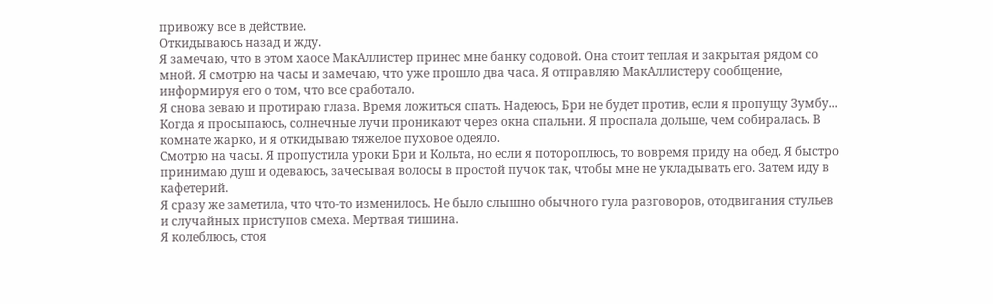привожу все в действие.
Откидываюсь назад и жду.
Я замечаю, что в этом хаосе МакАллистер принес мне банку содовой. Она стоит теплая и закрытая рядом со мной. Я смотрю на часы и замечаю, что уже прошло два часа. Я отправляю МакАллистеру сообщение, информируя его о том, что все сработало.
Я снова зеваю и протираю глаза. Время ложиться спать. Надеюсь, Бри не будет против, если я пропущу Зумбу...
Когда я просыпаюсь, солнечные лучи проникают через окна спальни. Я проспала дольше, чем собиралась. В комнате жарко, и я откидываю тяжелое пуховое одеяло.
Смотрю на часы. Я пропустила уроки Бри и Кольта, но если я потороплюсь, то вовремя приду на обед. Я быстро принимаю душ и одеваюсь, зачесывая волосы в простой пучок так, чтобы мне не укладывать его. Затем иду в кафетерий.
Я сразу же заметила, что что-то изменилось. Не было слышно обычного гула разговоров, отодвигания стульев и случайных приступов смеха. Мертвая тишина.
Я колеблюсь, стоя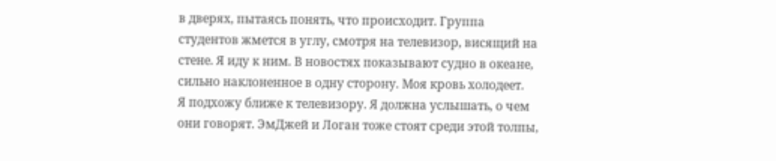в дверях, пытаясь понять, что происходит. Группа студентов жмется в углу, смотря на телевизор, висящий на стене. Я иду к ним. В новостях показывают судно в океане, сильно наклоненное в одну сторону. Моя кровь холодеет.
Я подхожу ближе к телевизору. Я должна услышать, о чем они говорят. ЭмДжей и Логан тоже стоят среди этой толпы,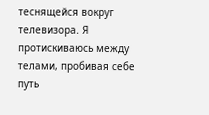теснящейся вокруг телевизора. Я протискиваюсь между телами, пробивая себе путь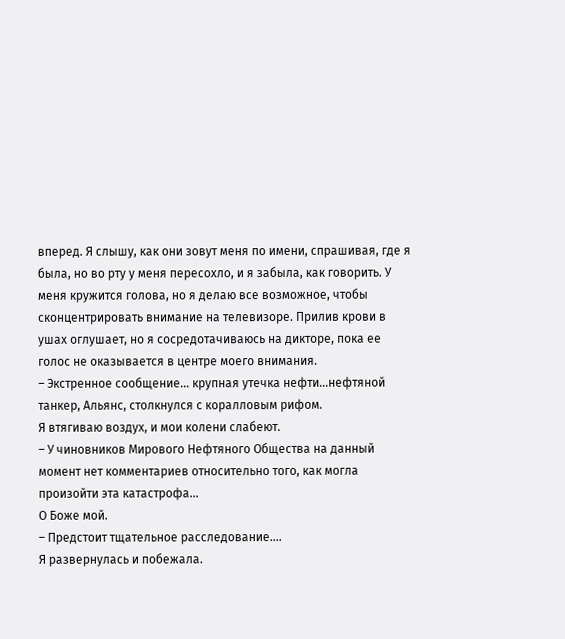вперед. Я слышу, как они зовут меня по имени, спрашивая, где я была, но во рту у меня пересохло, и я забыла, как говорить. У меня кружится голова, но я делаю все возможное, чтобы сконцентрировать внимание на телевизоре. Прилив крови в ушах оглушает, но я сосредотачиваюсь на дикторе, пока ее голос не оказывается в центре моего внимания.
– Экстренное сообщение... крупная утечка нефти...нефтяной танкер, Альянс, столкнулся с коралловым рифом.
Я втягиваю воздух, и мои колени слабеют.
– У чиновников Мирового Нефтяного Общества на данный момент нет комментариев относительно того, как могла произойти эта катастрофа...
О Боже мой.
– Предстоит тщательное расследование....
Я развернулась и побежала.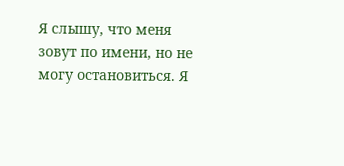Я слышу, что меня зовут по имени, но не могу остановиться. Я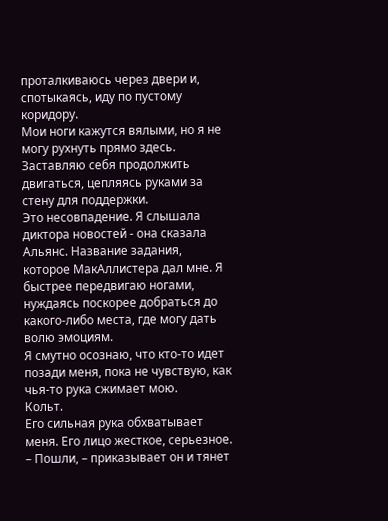проталкиваюсь через двери и, спотыкаясь, иду по пустому коридору.
Мои ноги кажутся вялыми, но я не могу рухнуть прямо здесь. Заставляю себя продолжить двигаться, цепляясь руками за стену для поддержки.
Это несовпадение. Я слышала диктора новостей - она сказала Альянс. Название задания, которое МакАллистера дал мне. Я быстрее передвигаю ногами, нуждаясь поскорее добраться до какого-либо места, где могу дать волю эмоциям.
Я смутно осознаю, что кто-то идет позади меня, пока не чувствую, как чья-то рука сжимает мою.
Кольт.
Его сильная рука обхватывает меня. Его лицо жесткое, серьезное.
– Пошли, – приказывает он и тянет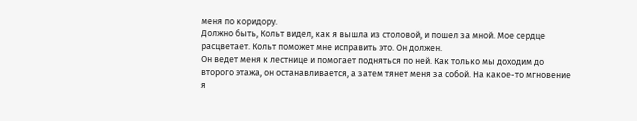меня по коридору.
Должно быть, Кольт видел, как я вышла из столовой, и пошел за мной. Мое сердце расцветает. Кольт поможет мне исправить это. Он должен.
Он ведет меня к лестнице и помогает подняться по ней. Как только мы доходим до второго этажа, он останавливается, а затем тянет меня за собой. На какое-то мгновение я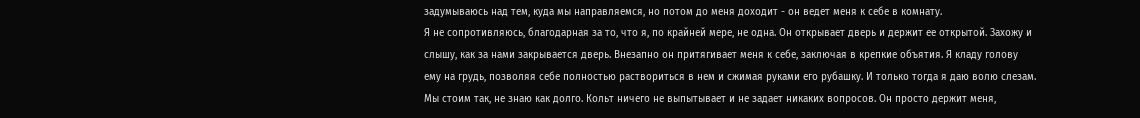задумываюсь над тем, куда мы направляемся, но потом до меня доходит - он ведет меня к себе в комнату.
Я не сопротивляюсь, благодарная за то, что я, по крайней мере, не одна. Он открывает дверь и держит ее открытой. Захожу и слышу, как за нами закрывается дверь. Внезапно он притягивает меня к себе, заключая в крепкие объятия. Я кладу голову ему на грудь, позволяя себе полностью раствориться в нем и сжимая руками его рубашку. И только тогда я даю волю слезам.
Мы стоим так, не знаю как долго. Кольт ничего не выпытывает и не задает никаких вопросов. Он просто держит меня,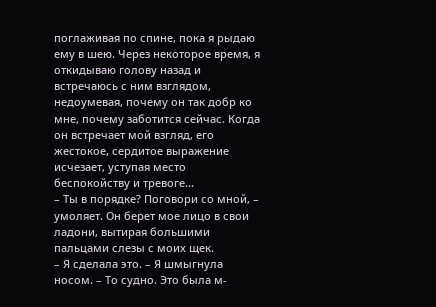поглаживая по спине, пока я рыдаю ему в шею. Через некоторое время, я откидываю голову назад и встречаюсь с ним взглядом, недоумевая, почему он так добр ко мне, почему заботится сейчас. Когда он встречает мой взгляд, его жестокое, сердитое выражение исчезает, уступая место беспокойству и тревоге...
– Ты в порядке? Поговори со мной, – умоляет. Он берет мое лицо в свои ладони, вытирая большими пальцами слезы с моих щек.
– Я сделала это. – Я шмыгнула носом. – То судно. Это была м-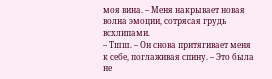моя вина. – Меня накрывает новая волна эмоции, сотрясая грудь всхлипами.
– Тшш. – Он снова притягивает меня к себе, поглаживая спину. – Это была не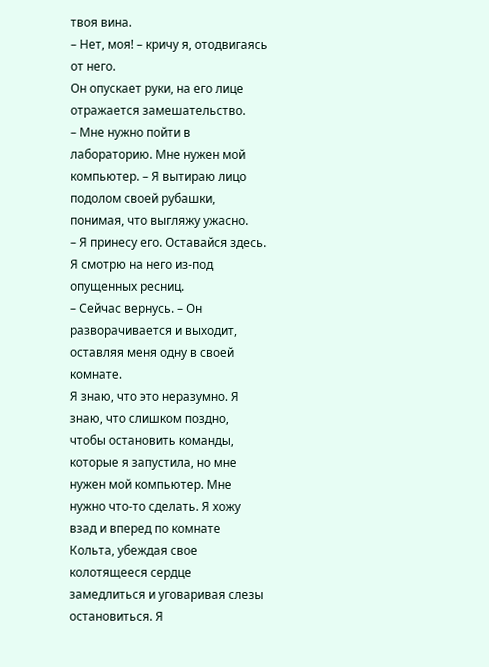твоя вина.
– Нет, моя! – кричу я, отодвигаясь от него.
Он опускает руки, на его лице отражается замешательство.
– Мне нужно пойти в лабораторию. Мне нужен мой компьютер. – Я вытираю лицо подолом своей рубашки, понимая, что выгляжу ужасно.
– Я принесу его. Оставайся здесь.
Я смотрю на него из-под опущенных ресниц.
– Сейчас вернусь. – Он разворачивается и выходит, оставляя меня одну в своей комнате.
Я знаю, что это неразумно. Я знаю, что слишком поздно, чтобы остановить команды, которые я запустила, но мне нужен мой компьютер. Мне нужно что-то сделать. Я хожу взад и вперед по комнате Кольта, убеждая свое колотящееся сердце замедлиться и уговаривая слезы остановиться. Я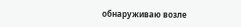обнаруживаю возле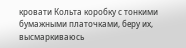кровати Кольта коробку с тонкими бумажными платочками, беру их, высмаркиваюсь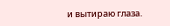и вытираю глаза.